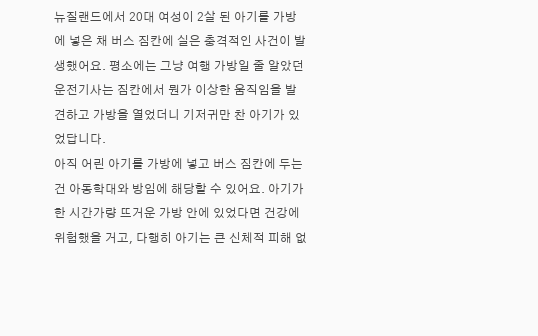뉴질랜드에서 20대 여성이 2살 된 아기를 가방에 넣은 채 버스 짐칸에 실은 충격적인 사건이 발생했어요. 평소에는 그냥 여행 가방일 줄 알았던 운전기사는 짐칸에서 뭔가 이상한 움직임을 발견하고 가방을 열었더니 기저귀만 찬 아기가 있었답니다.
아직 어린 아기를 가방에 넣고 버스 짐칸에 두는 건 아동학대와 방임에 해당할 수 있어요. 아기가 한 시간가량 뜨거운 가방 안에 있었다면 건강에 위험했을 거고, 다행히 아기는 큰 신체적 피해 없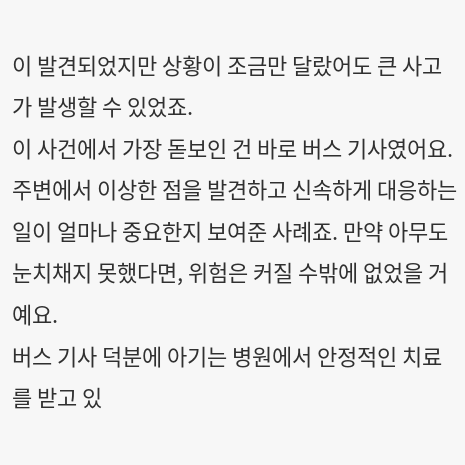이 발견되었지만 상황이 조금만 달랐어도 큰 사고가 발생할 수 있었죠.
이 사건에서 가장 돋보인 건 바로 버스 기사였어요. 주변에서 이상한 점을 발견하고 신속하게 대응하는 일이 얼마나 중요한지 보여준 사례죠. 만약 아무도 눈치채지 못했다면, 위험은 커질 수밖에 없었을 거예요.
버스 기사 덕분에 아기는 병원에서 안정적인 치료를 받고 있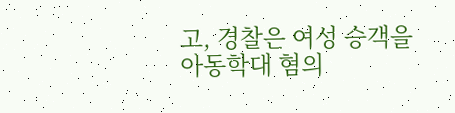고, 경찰은 여성 승객을 아동학대 혐의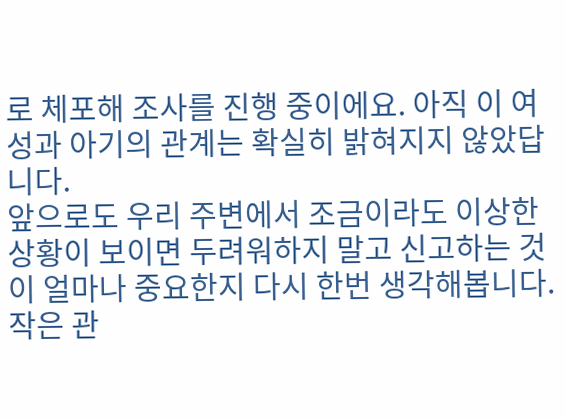로 체포해 조사를 진행 중이에요. 아직 이 여성과 아기의 관계는 확실히 밝혀지지 않았답니다.
앞으로도 우리 주변에서 조금이라도 이상한 상황이 보이면 두려워하지 말고 신고하는 것이 얼마나 중요한지 다시 한번 생각해봅니다. 작은 관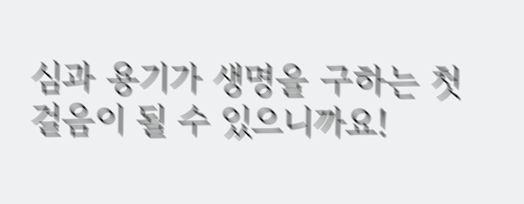심과 용기가 생명을 구하는 첫걸음이 될 수 있으니까요!